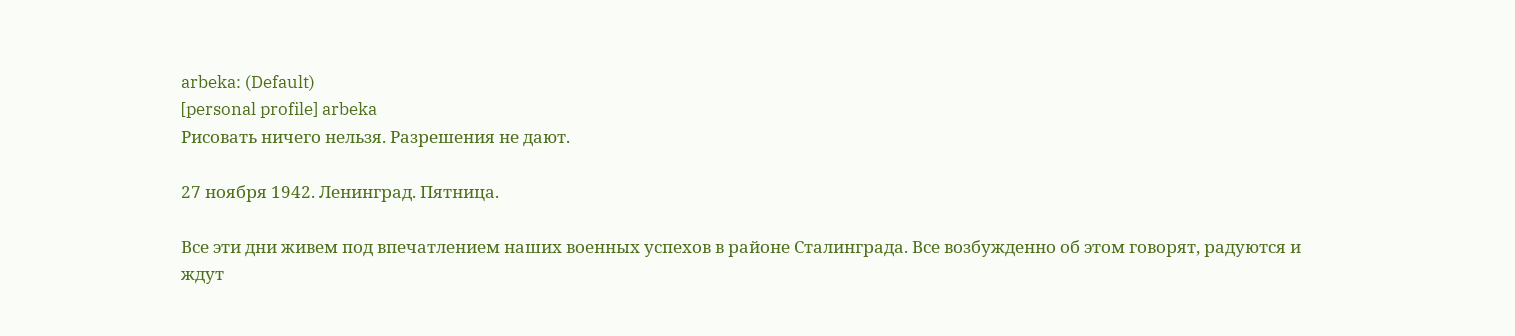arbeka: (Default)
[personal profile] arbeka
Рисовать ничего нельзя. Разрешения не дают.

27 ноября 1942. Ленинград. Пятница.

Все эти дни живем под впечатлением наших военных успехов в районе Сталинграда. Все возбужденно об этом говорят, радуются и ждут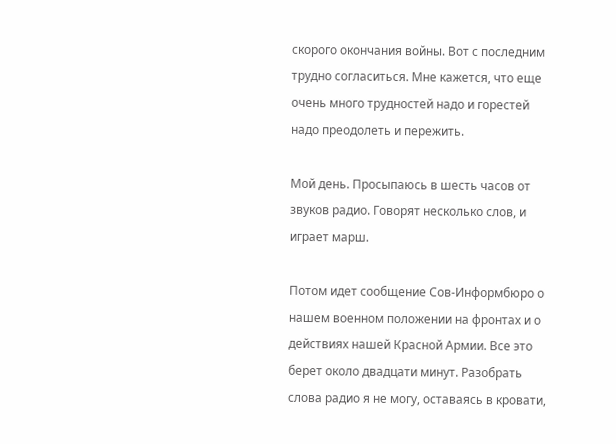скорого окончания войны. Вот с последним трудно согласиться. Мне кажется, что еще очень много трудностей надо и горестей надо преодолеть и пережить.

Мой день. Просыпаюсь в шесть часов от звуков радио. Говорят несколько слов, и играет марш.

Потом идет сообщение Сов-Информбюро о нашем военном положении на фронтах и о действиях нашей Красной Армии. Все это берет около двадцати минут. Разобрать слова радио я не могу, оставаясь в кровати,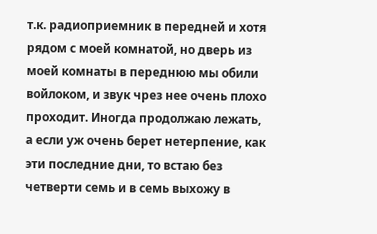т.к. радиоприемник в передней и хотя рядом с моей комнатой, но дверь из моей комнаты в переднюю мы обили войлоком, и звук чрез нее очень плохо проходит. Иногда продолжаю лежать, а если уж очень берет нетерпение, как эти последние дни, то встаю без четверти семь и в семь выхожу в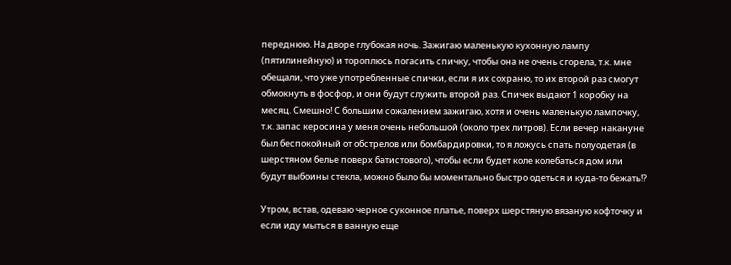переднюю. На дворе глубокая ночь. Зажигаю маленькую кухонную лампу (пятилинейную) и тороплюсь погасить спичку, чтобы она не очень сгорела, т.к. мне обещали, что уже употребленные спички, если я их сохраню, то их второй раз смогут обмокнуть в фосфор, и они будут служить второй раз. Спичек выдают 1 коробку на месяц. Смешно! С большим сожалением зажигаю, хотя и очень маленькую лампочку, т.к. запас керосина у меня очень небольшой (около трех литров). Если вечер накануне был беспокойный от обстрелов или бомбардировки, то я ложусь спать полуодетая (в шерстяном белье поверх батистового), чтобы если будет коле колебаться дом или будут выбоины стекла, можно было бы моментально быстро одеться и куда-то бежать!?

Утром, встав, одеваю черное суконное платье, поверх шерстяную вязаную кофточку и если иду мыться в ванную еще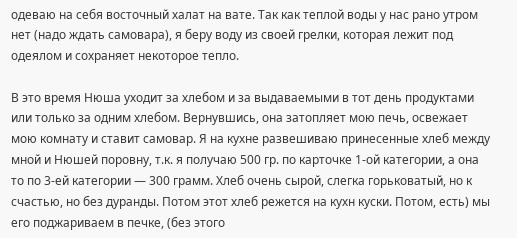одеваю на себя восточный халат на вате. Так как теплой воды у нас рано утром нет (надо ждать самовара), я беру воду из своей грелки, которая лежит под одеялом и сохраняет некоторое тепло.

В это время Нюша уходит за хлебом и за выдаваемыми в тот день продуктами или только за одним хлебом. Вернувшись, она затопляет мою печь, освежает мою комнату и ставит самовар. Я на кухне развешиваю принесенные хлеб между мной и Нюшей поровну, т.к. я получаю 500 гр. по карточке 1-ой категории, а она то по 3-ей категории — 300 грамм. Хлеб очень сырой, слегка горьковатый, но к счастью, но без дуранды. Потом этот хлеб режется на кухн куски. Потом, есть) мы его поджариваем в печке, (без этого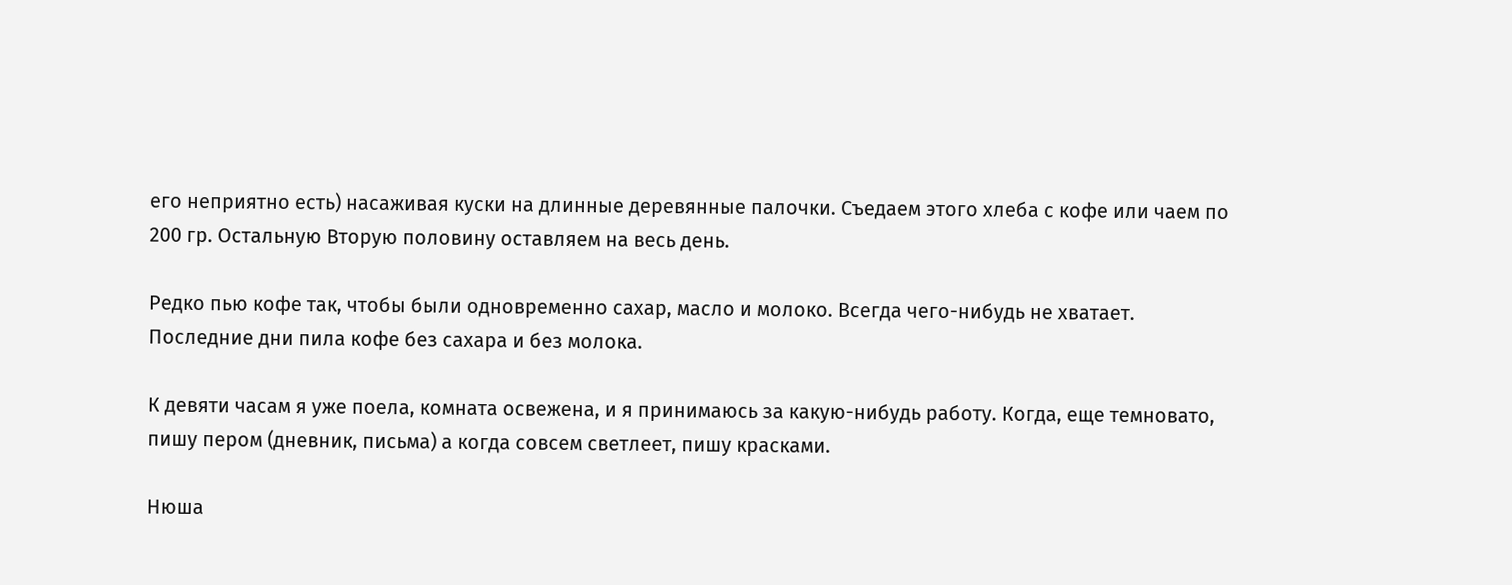его неприятно есть) насаживая куски на длинные деревянные палочки. Съедаем этого хлеба с кофе или чаем по 200 гр. Остальную Вторую половину оставляем на весь день.

Редко пью кофе так, чтобы были одновременно сахар, масло и молоко. Всегда чего-нибудь не хватает. Последние дни пила кофе без сахара и без молока.

К девяти часам я уже поела, комната освежена, и я принимаюсь за какую-нибудь работу. Когда, еще темновато, пишу пером (дневник, письма) а когда совсем светлеет, пишу красками.

Нюша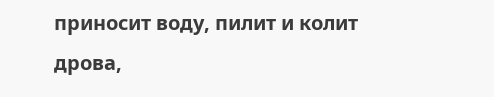приносит воду, пилит и колит дрова,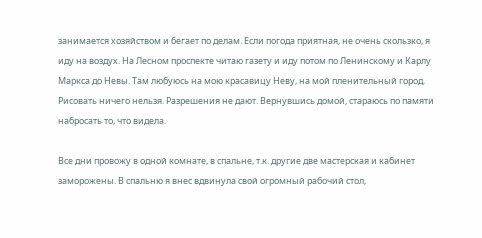занимается хозяйством и бегает по делам. Если погода приятная, не очень скользко, я иду на воздух. На Лесном проспекте читаю газету и иду потом по Ленинскому и Карлу Маркса до Невы. Там любуюсь на мою красавицу Неву, на мой пленительный город. Рисовать ничего нельзя. Разрешения не дают. Вернувшись домой, стараюсь по памяти набросать то, что видела.

Все дни провожу в одной комнате, в спальне, т.к. другие две мастерская и кабинет заморожены. В спальню я внес вдвинула свой огромный рабочий стол,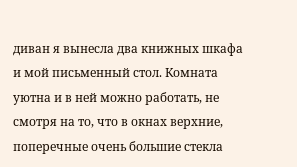диван я вынесла два книжных шкафа и мой письменный стол. Комната уютна и в ней можно работать, не смотря на то, что в окнах верхние, поперечные очень большие стекла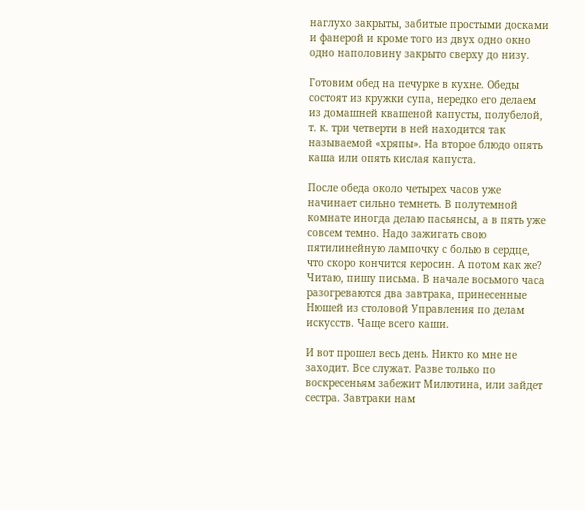наглухо закрыты, забитые простыми досками и фанерой и кроме того из двух одно окно одно наполовину закрыто сверху до низу.

Готовим обед на печурке в кухне. Обеды состоят из кружки супа, нередко его делаем из домашней квашеной капусты, полубелой, т. к. три четверти в ней находится так называемой «хряпы». На второе блюдо опять каша или опять кислая капуста.

После обеда около четырех часов уже начинает сильно темнеть. В полутемной комнате иногда делаю пасьянсы, а в пять уже совсем темно. Надо зажигать свою пятилинейную лампочку с болью в сердце, что скоро кончится керосин. А потом как же? Читаю, пишу письма. В начале восьмого часа разогреваются два завтрака, принесенные Нюшей из столовой Управления по делам искусств. Чаще всего каши.

И вот прошел весь день. Никто ко мне не заходит. Все служат. Разве только по воскресеньям забежит Милютина, или зайдет сестра. Завтраки нам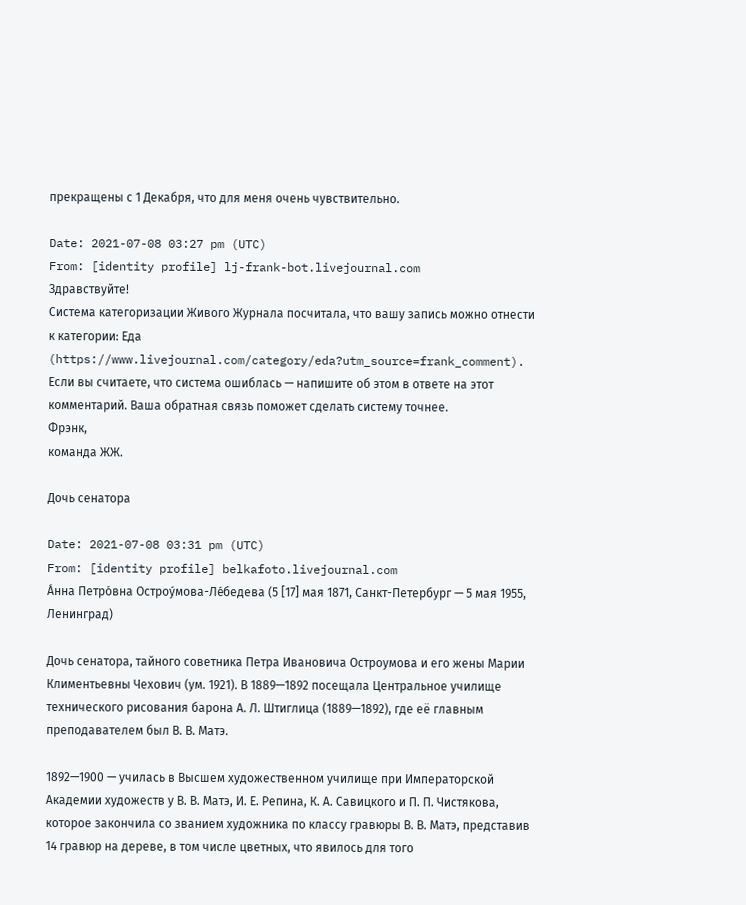прекращены с 1 Декабря, что для меня очень чувствительно.

Date: 2021-07-08 03:27 pm (UTC)
From: [identity profile] lj-frank-bot.livejournal.com
Здравствуйте!
Система категоризации Живого Журнала посчитала, что вашу запись можно отнести к категории: Еда (https://www.livejournal.com/category/eda?utm_source=frank_comment).
Если вы считаете, что система ошиблась — напишите об этом в ответе на этот комментарий. Ваша обратная связь поможет сделать систему точнее.
Фрэнк,
команда ЖЖ.

Дочь сенатора

Date: 2021-07-08 03:31 pm (UTC)
From: [identity profile] belkafoto.livejournal.com
А́нна Петро́вна Остроу́мова-Ле́бедева (5 [17] мая 1871, Санкт-Петербург — 5 мая 1955, Ленинград)

Дочь сенатора, тайного советника Петра Ивановича Остроумова и его жены Марии Климентьевны Чехович (ум. 1921). В 1889—1892 посещала Центральное училище технического рисования барона А. Л. Штиглица (1889—1892), где её главным преподавателем был В. В. Матэ.

1892—1900 — училась в Высшем художественном училище при Императорской Академии художеств у В. В. Матэ, И. Е. Репина, К. А. Савицкого и П. П. Чистякова, которое закончила со званием художника по классу гравюры В. В. Матэ, представив 14 гравюр на дереве, в том числе цветных, что явилось для того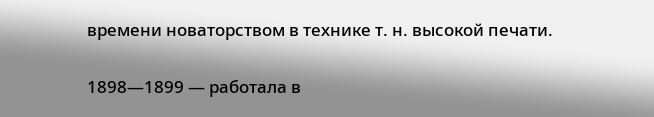времени новаторством в технике т. н. высокой печати.

1898—1899 — работала в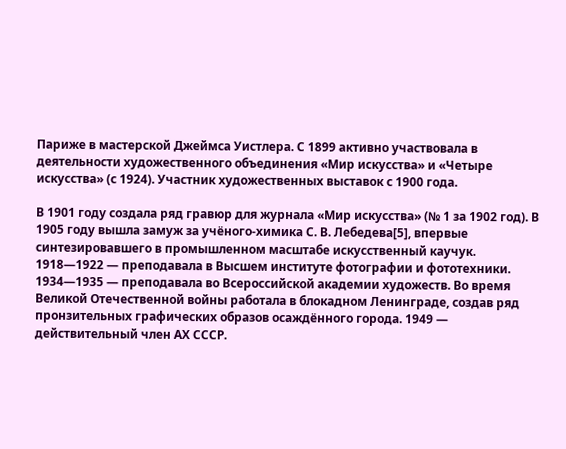Париже в мастерской Джеймса Уистлера. С 1899 активно участвовала в деятельности художественного объединения «Мир искусства» и «Четыре искусства» (с 1924). Участник художественных выставок с 1900 года.

В 1901 году создала ряд гравюр для журнала «Мир искусства» (№ 1 за 1902 год). В 1905 году вышла замуж за учёного-химика С. В. Лебедева[5], впервые синтезировавшего в промышленном масштабе искусственный каучук. 1918—1922 — преподавала в Высшем институте фотографии и фототехники. 1934—1935 — преподавала во Всероссийской академии художеств. Во время Великой Отечественной войны работала в блокадном Ленинграде, создав ряд пронзительных графических образов осаждённого города. 1949 — действительный член АХ СССР.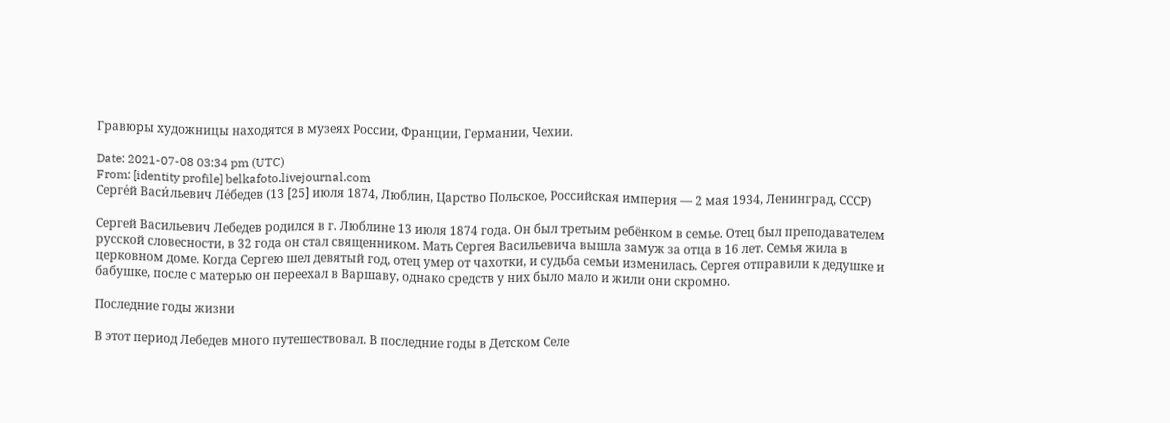Гравюры художницы находятся в музеях России, Франции, Германии, Чехии.

Date: 2021-07-08 03:34 pm (UTC)
From: [identity profile] belkafoto.livejournal.com
Серге́й Васи́льевич Ле́бедев (13 [25] июля 1874, Люблин, Царство Польское, Российская империя — 2 мая 1934, Ленинград, СССР)

Сергей Васильевич Лебедев родился в г. Люблине 13 июля 1874 года. Он был третьим ребёнком в семье. Отец был преподавателем русской словесности, в 32 года он стал священником. Мать Сергея Васильевича вышла замуж за отца в 16 лет. Семья жила в церковном доме. Когда Сергею шел девятый год, отец умер от чахотки, и судьба семьи изменилась. Сергея отправили к дедушке и бабушке, после с матерью он переехал в Варшаву, однако средств у них было мало и жили они скромно.

Последние годы жизни

В этот период Лебедев много путешествовал. В последние годы в Детском Селе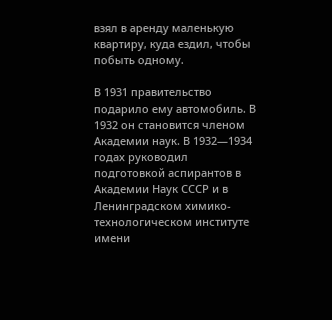взял в аренду маленькую квартиру, куда ездил, чтобы побыть одному.

В 1931 правительство подарило ему автомобиль. В 1932 он становится членом Академии наук. В 1932—1934 годах руководил подготовкой аспирантов в Академии Наук СССР и в Ленинградском химико-технологическом институте имени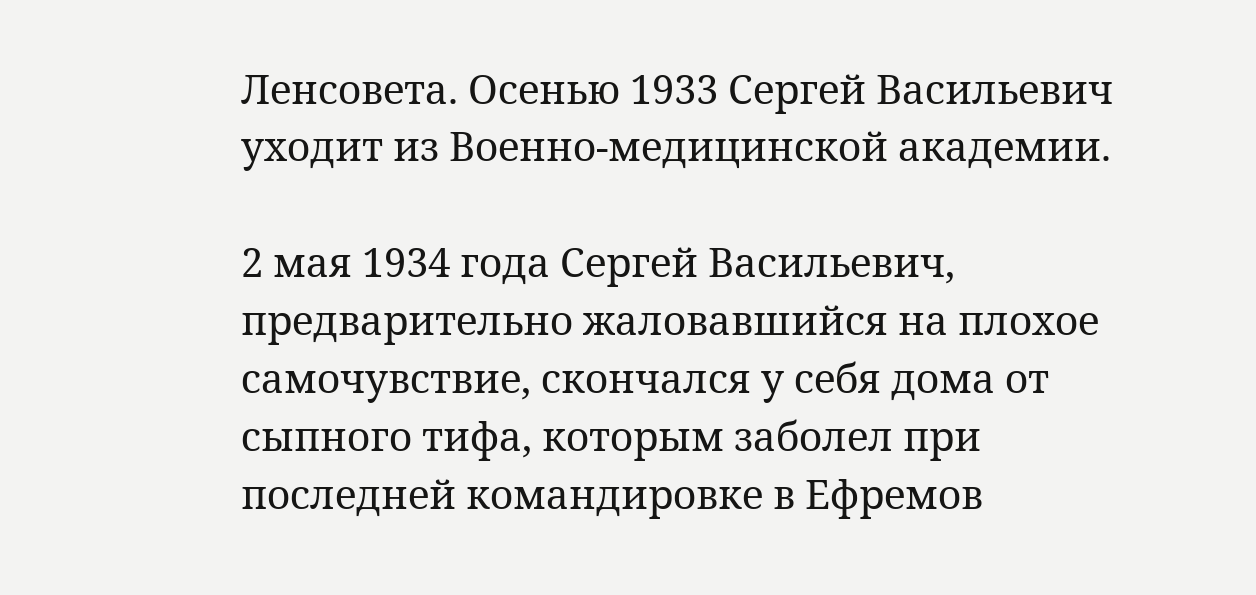Ленсовета. Осенью 1933 Сергей Васильевич уходит из Военно-медицинской академии.

2 мая 1934 года Сергей Васильевич, предварительно жаловавшийся на плохое самочувствие, скончался у себя дома от сыпного тифа, которым заболел при последней командировке в Ефремов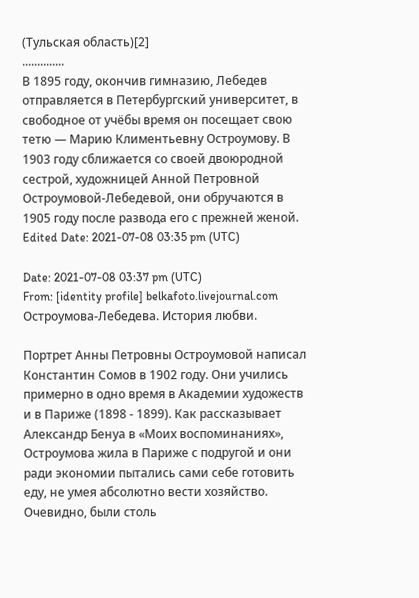(Тульская область)[2]
..............
В 1895 году, окончив гимназию, Лебедев отправляется в Петербургский университет, в свободное от учёбы время он посещает свою тетю — Марию Климентьевну Остроумову. В 1903 году сближается со своей двоюродной сестрой, художницей Анной Петровной Остроумовой-Лебедевой, они обручаются в 1905 году после развода его с прежней женой.
Edited Date: 2021-07-08 03:35 pm (UTC)

Date: 2021-07-08 03:37 pm (UTC)
From: [identity profile] belkafoto.livejournal.com
Остроумова-Лебедева. История любви.

Портрет Анны Петровны Остроумовой написал Константин Сомов в 1902 году. Они учились примерно в одно время в Академии художеств и в Париже (1898 - 1899). Как рассказывает Александр Бенуа в «Моих воспоминаниях», Остроумова жила в Париже с подругой и они ради экономии пытались сами себе готовить еду, не умея абсолютно вести хозяйство. Очевидно, были столь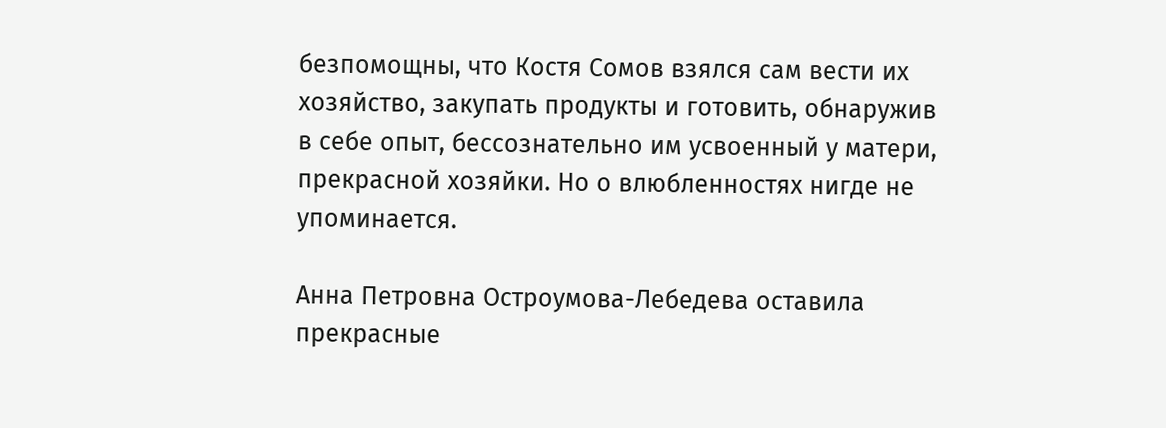безпомощны, что Костя Сомов взялся сам вести их хозяйство, закупать продукты и готовить, обнаружив в себе опыт, бессознательно им усвоенный у матери, прекрасной хозяйки. Но о влюбленностях нигде не упоминается.

Анна Петровна Остроумова-Лебедева оставила прекрасные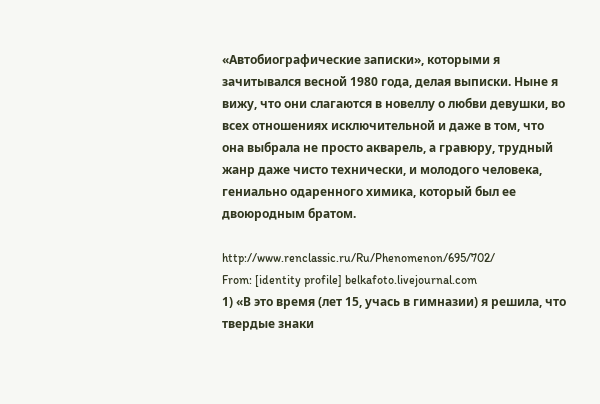«Автобиографические записки», которыми я зачитывался весной 1980 года, делая выписки. Ныне я вижу, что они слагаются в новеллу о любви девушки, во всех отношениях исключительной и даже в том, что она выбрала не просто акварель, а гравюру, трудный жанр даже чисто технически, и молодого человека, гениально одаренного химика, который был ее двоюродным братом.

http://www.renclassic.ru/Ru/Phenomenon/695/702/
From: [identity profile] belkafoto.livejournal.com
1) «В это время (лет 15, учась в гимназии) я решила, что твердые знаки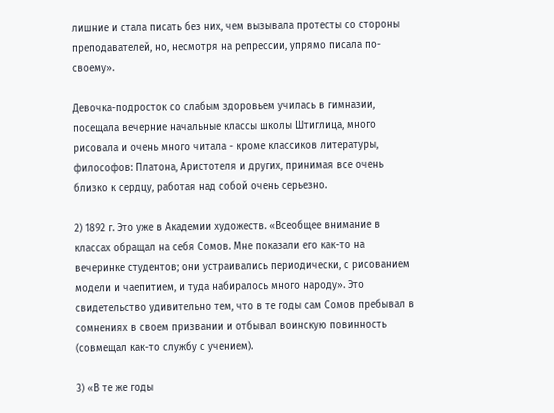лишние и стала писать без них, чем вызывала протесты со стороны преподавателей, но, несмотря на репрессии, упрямо писала по-своему».

Девочка-подросток со слабым здоровьем училась в гимназии, посещала вечерние начальные классы школы Штиглица, много рисовала и очень много читала - кроме классиков литературы, философов: Платона, Аристотеля и других, принимая все очень близко к сердцу, работая над собой очень серьезно.

2) 1892 г. Это уже в Академии художеств. «Всеобщее внимание в классах обращал на себя Сомов. Мне показали его как-то на вечеринке студентов; они устраивались периодически, с рисованием модели и чаепитием, и туда набиралось много народу». Это свидетельство удивительно тем, что в те годы сам Сомов пребывал в сомнениях в своем призвании и отбывал воинскую повинность (совмещал как-то службу с учением).

3) «В те же годы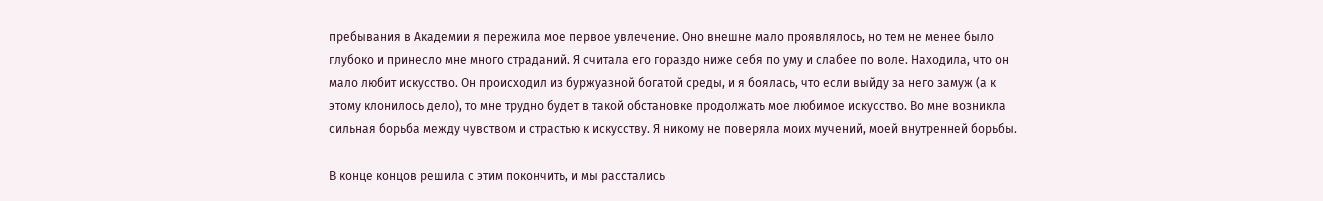пребывания в Академии я пережила мое первое увлечение. Оно внешне мало проявлялось, но тем не менее было глубоко и принесло мне много страданий. Я считала его гораздо ниже себя по уму и слабее по воле. Находила, что он мало любит искусство. Он происходил из буржуазной богатой среды, и я боялась, что если выйду за него замуж (а к этому клонилось дело), то мне трудно будет в такой обстановке продолжать мое любимое искусство. Во мне возникла сильная борьба между чувством и страстью к искусству. Я никому не поверяла моих мучений, моей внутренней борьбы.

В конце концов решила с этим покончить, и мы расстались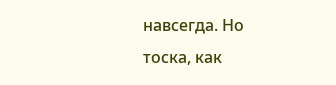навсегда. Но тоска, как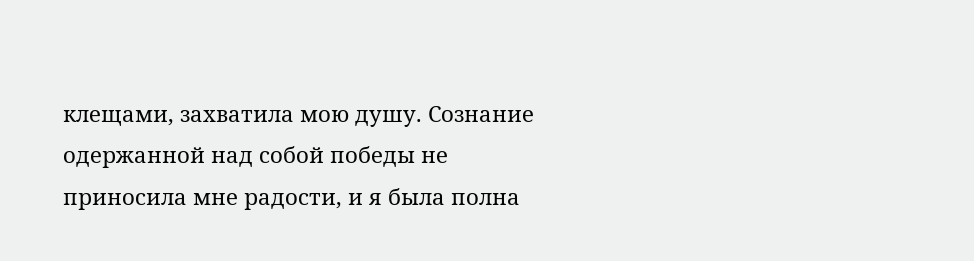клещами, захватила мою душу. Сознание одержанной над собой победы не приносила мне радости, и я была полна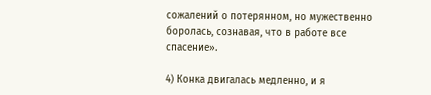сожалений о потерянном, но мужественно боролась, сознавая, что в работе все спасение».

4) Конка двигалась медленно, и я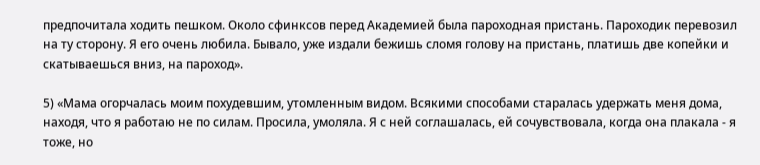предпочитала ходить пешком. Около сфинксов перед Академией была пароходная пристань. Пароходик перевозил на ту сторону. Я его очень любила. Бывало, уже издали бежишь сломя голову на пристань, платишь две копейки и скатываешься вниз, на пароход».

5) «Мама огорчалась моим похудевшим, утомленным видом. Всякими способами старалась удержать меня дома, находя, что я работаю не по силам. Просила, умоляла. Я с ней соглашалась, ей сочувствовала, когда она плакала - я тоже, но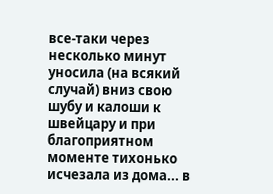все-таки через несколько минут уносила (на всякий случай) вниз свою шубу и калоши к швейцару и при благоприятном моменте тихонько исчезала из дома... в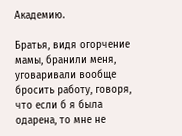Академию.

Братья, видя огорчение мамы, бранили меня, уговаривали вообще бросить работу, говоря, что если б я была одарена, то мне не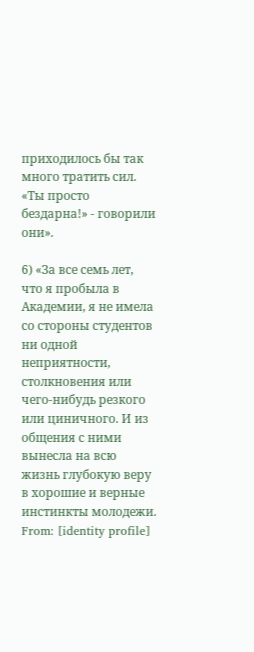приходилось бы так много тратить сил.
«Ты просто бездарна!» - говорили они».

6) «За все семь лет, что я пробыла в Академии, я не имела со стороны студентов ни одной неприятности, столкновения или чего-нибудь резкого или циничного. И из общения с ними вынесла на всю жизнь глубокую веру в хорошие и верные инстинкты молодежи.
From: [identity profile]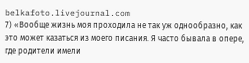belkafoto.livejournal.com
7) «Вообще жизнь моя проходила не так уж однообразно, как это может казаться из моего писания. Я часто бывала в опере, где родители имели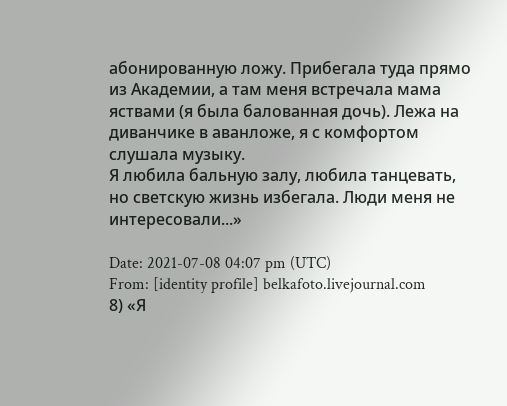абонированную ложу. Прибегала туда прямо из Академии, а там меня встречала мама яствами (я была балованная дочь). Лежа на диванчике в аванложе, я с комфортом слушала музыку.
Я любила бальную залу, любила танцевать, но светскую жизнь избегала. Люди меня не интересовали...»

Date: 2021-07-08 04:07 pm (UTC)
From: [identity profile] belkafoto.livejournal.com
8) «Я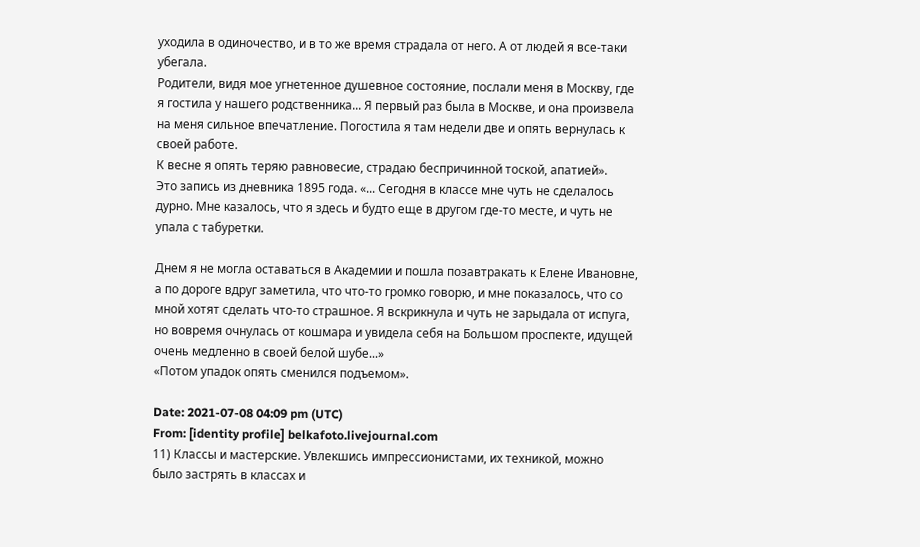уходила в одиночество, и в то же время страдала от него. А от людей я все-таки убегала.
Родители, видя мое угнетенное душевное состояние, послали меня в Москву, где я гостила у нашего родственника... Я первый раз была в Москве, и она произвела на меня сильное впечатление. Погостила я там недели две и опять вернулась к своей работе.
К весне я опять теряю равновесие, страдаю беспричинной тоской, апатией».
Это запись из дневника 1895 года. «... Сегодня в классе мне чуть не сделалось дурно. Мне казалось, что я здесь и будто еще в другом где-то месте, и чуть не упала с табуретки.

Днем я не могла оставаться в Академии и пошла позавтракать к Елене Ивановне, а по дороге вдруг заметила, что что-то громко говорю, и мне показалось, что со мной хотят сделать что-то страшное. Я вскрикнула и чуть не зарыдала от испуга, но вовремя очнулась от кошмара и увидела себя на Большом проспекте, идущей очень медленно в своей белой шубе...»
«Потом упадок опять сменился подъемом».

Date: 2021-07-08 04:09 pm (UTC)
From: [identity profile] belkafoto.livejournal.com
11) Классы и мастерские. Увлекшись импрессионистами, их техникой, можно было застрять в классах и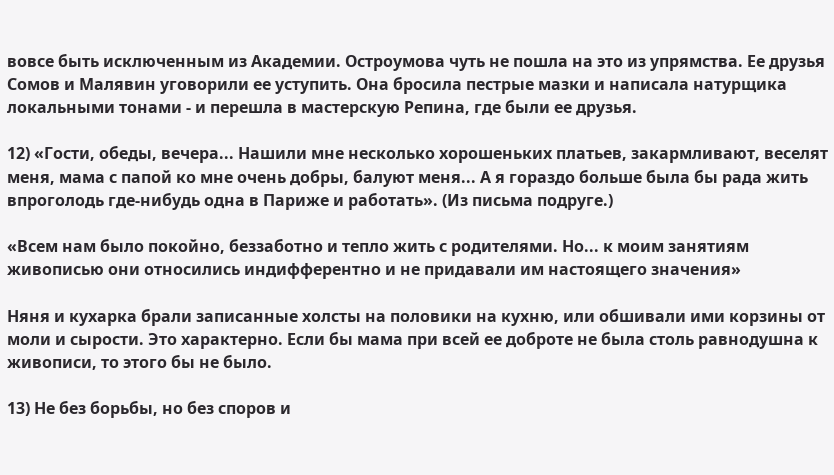вовсе быть исключенным из Академии. Остроумова чуть не пошла на это из упрямства. Ее друзья Сомов и Малявин уговорили ее уступить. Она бросила пестрые мазки и написала натурщика локальными тонами - и перешла в мастерскую Репина, где были ее друзья.

12) «Гости, обеды, вечера... Нашили мне несколько хорошеньких платьев, закармливают, веселят меня, мама с папой ко мне очень добры, балуют меня... А я гораздо больше была бы рада жить впроголодь где-нибудь одна в Париже и работать». (Из письма подруге.)

«Всем нам было покойно, беззаботно и тепло жить с родителями. Но... к моим занятиям живописью они относились индифферентно и не придавали им настоящего значения»

Няня и кухарка брали записанные холсты на половики на кухню, или обшивали ими корзины от моли и сырости. Это характерно. Если бы мама при всей ее доброте не была столь равнодушна к живописи, то этого бы не было.

13) Не без борьбы, но без споров и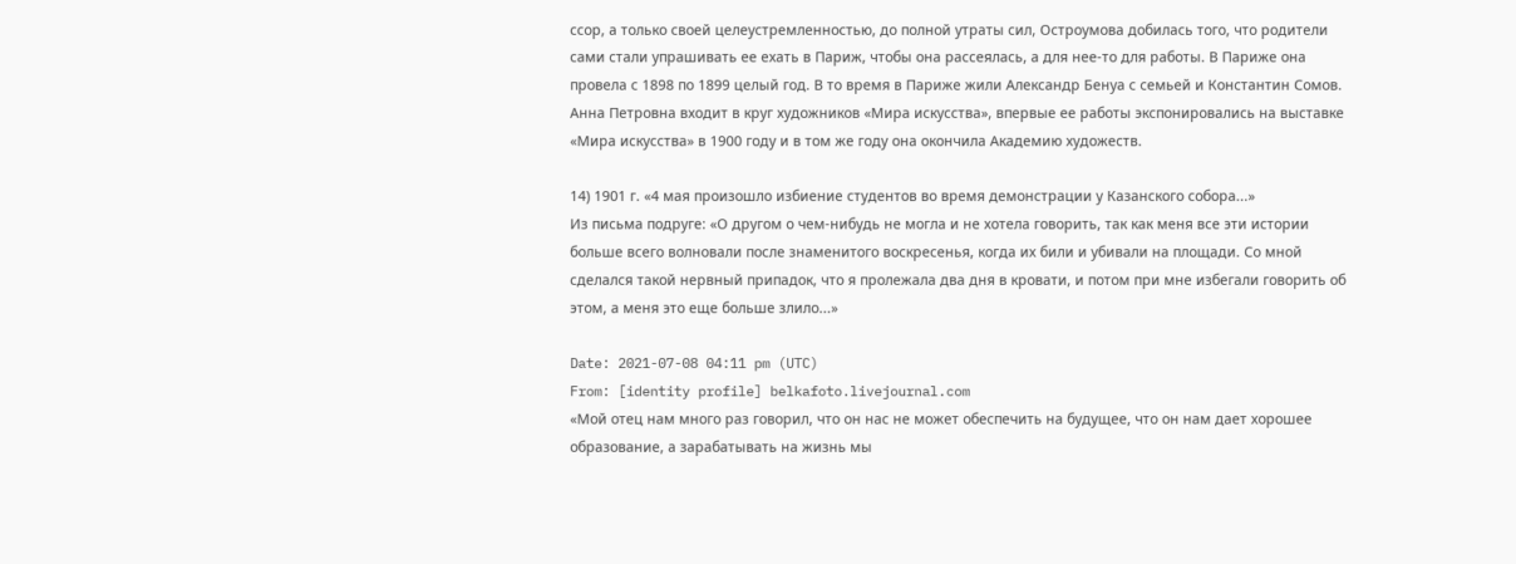ссор, а только своей целеустремленностью, до полной утраты сил, Остроумова добилась того, что родители сами стали упрашивать ее ехать в Париж, чтобы она рассеялась, а для нее-то для работы. В Париже она провела с 1898 по 1899 целый год. В то время в Париже жили Александр Бенуа с семьей и Константин Сомов. Анна Петровна входит в круг художников «Мира искусства», впервые ее работы экспонировались на выставке «Мира искусства» в 1900 году и в том же году она окончила Академию художеств.

14) 1901 г. «4 мая произошло избиение студентов во время демонстрации у Казанского собора...»
Из письма подруге: «О другом о чем-нибудь не могла и не хотела говорить, так как меня все эти истории больше всего волновали после знаменитого воскресенья, когда их били и убивали на площади. Со мной сделался такой нервный припадок, что я пролежала два дня в кровати, и потом при мне избегали говорить об этом, а меня это еще больше злило...»

Date: 2021-07-08 04:11 pm (UTC)
From: [identity profile] belkafoto.livejournal.com
«Мой отец нам много раз говорил, что он нас не может обеспечить на будущее, что он нам дает хорошее образование, а зарабатывать на жизнь мы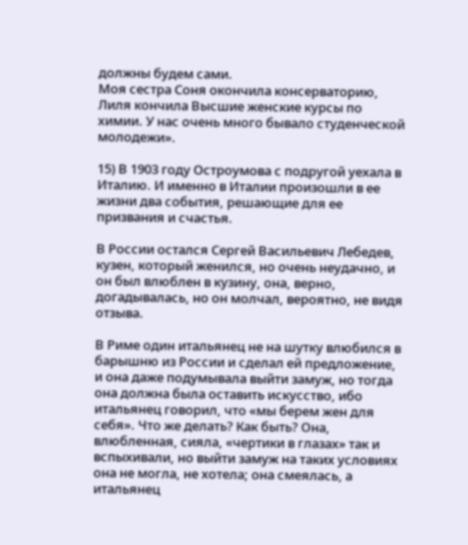должны будем сами.
Моя сестра Соня окончила консерваторию, Лиля кончила Высшие женские курсы по химии. У нас очень много бывало студенческой молодежи».

15) В 1903 году Остроумова с подругой уехала в Италию. И именно в Италии произошли в ее жизни два события, решающие для ее призвания и счастья.

В России остался Сергей Васильевич Лебедев, кузен, который женился, но очень неудачно, и он был влюблен в кузину, она, верно, догадывалась, но он молчал, вероятно, не видя отзыва.

В Риме один итальянец не на шутку влюбился в барышню из России и сделал ей предложение, и она даже подумывала выйти замуж, но тогда она должна была оставить искусство, ибо итальянец говорил, что «мы берем жен для себя». Что же делать? Как быть? Она, влюбленная, сияла, «чертики в глазах» так и вспыхивали, но выйти замуж на таких условиях она не могла, не хотела; она смеялась, а итальянец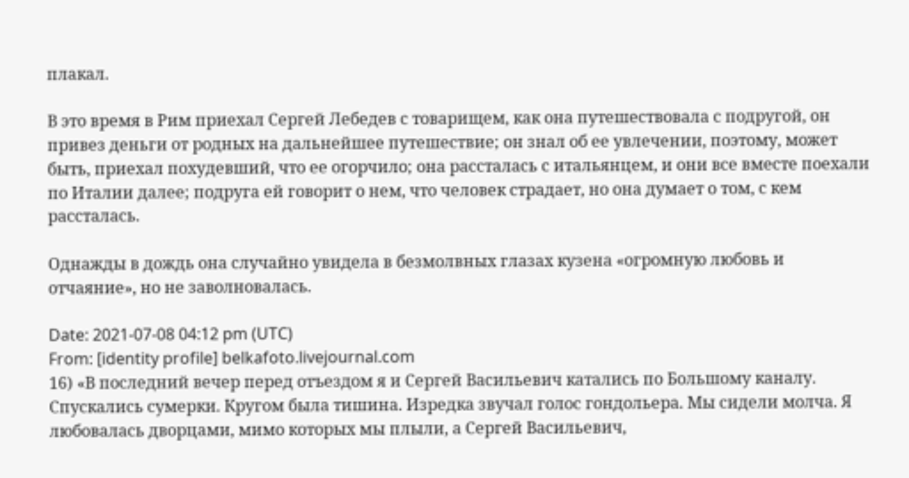плакал.

В это время в Рим приехал Сергей Лебедев с товарищем, как она путешествовала с подругой, он привез деньги от родных на дальнейшее путешествие; он знал об ее увлечении, поэтому, может быть, приехал похудевший, что ее огорчило; она рассталась с итальянцем, и они все вместе поехали по Италии далее; подруга ей говорит о нем, что человек страдает, но она думает о том, с кем рассталась.

Однажды в дождь она случайно увидела в безмолвных глазах кузена «огромную любовь и отчаяние», но не заволновалась.

Date: 2021-07-08 04:12 pm (UTC)
From: [identity profile] belkafoto.livejournal.com
16) «В последний вечер перед отъездом я и Сергей Васильевич катались по Большому каналу. Спускались сумерки. Кругом была тишина. Изредка звучал голос гондольера. Мы сидели молча. Я любовалась дворцами, мимо которых мы плыли, а Сергей Васильевич,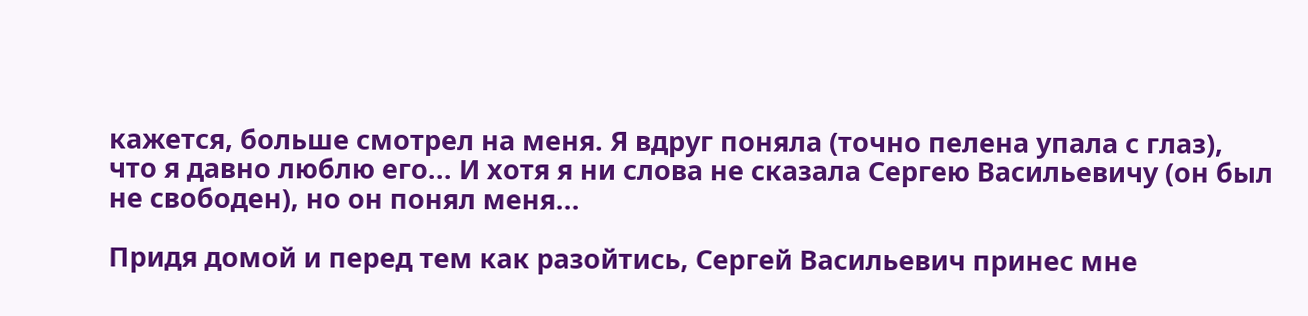кажется, больше смотрел на меня. Я вдруг поняла (точно пелена упала с глаз), что я давно люблю его... И хотя я ни слова не сказала Сергею Васильевичу (он был не свободен), но он понял меня...

Придя домой и перед тем как разойтись, Сергей Васильевич принес мне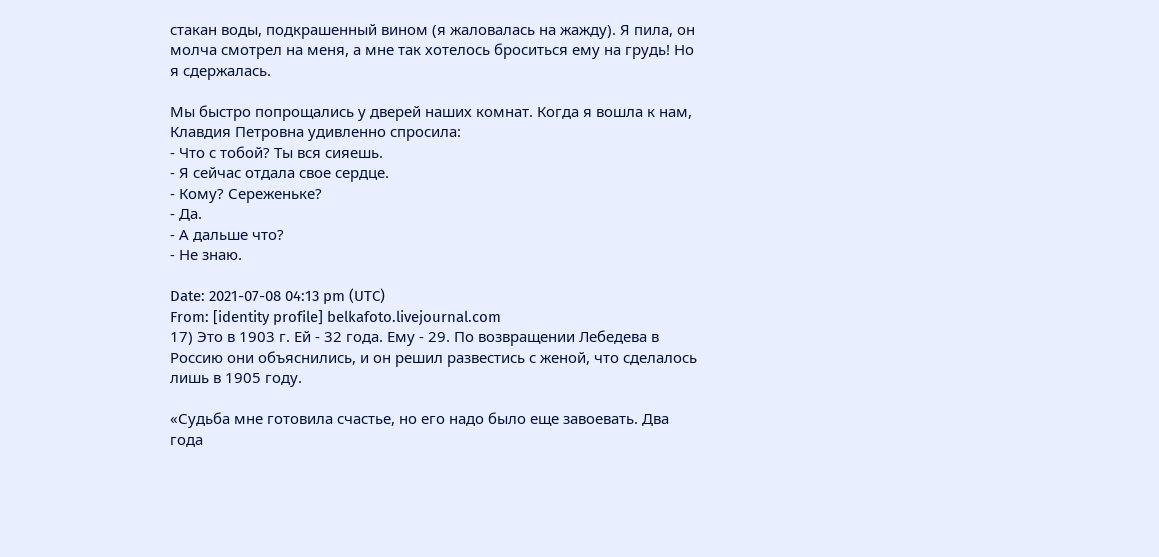стакан воды, подкрашенный вином (я жаловалась на жажду). Я пила, он молча смотрел на меня, а мне так хотелось броситься ему на грудь! Но я сдержалась.

Мы быстро попрощались у дверей наших комнат. Когда я вошла к нам, Клавдия Петровна удивленно спросила:
- Что с тобой? Ты вся сияешь.
- Я сейчас отдала свое сердце.
- Кому? Сереженьке?
- Да.
- А дальше что?
- Не знаю.

Date: 2021-07-08 04:13 pm (UTC)
From: [identity profile] belkafoto.livejournal.com
17) Это в 1903 г. Ей - 32 года. Ему - 29. По возвращении Лебедева в Россию они объяснились, и он решил развестись с женой, что сделалось лишь в 1905 году.

«Судьба мне готовила счастье, но его надо было еще завоевать. Два года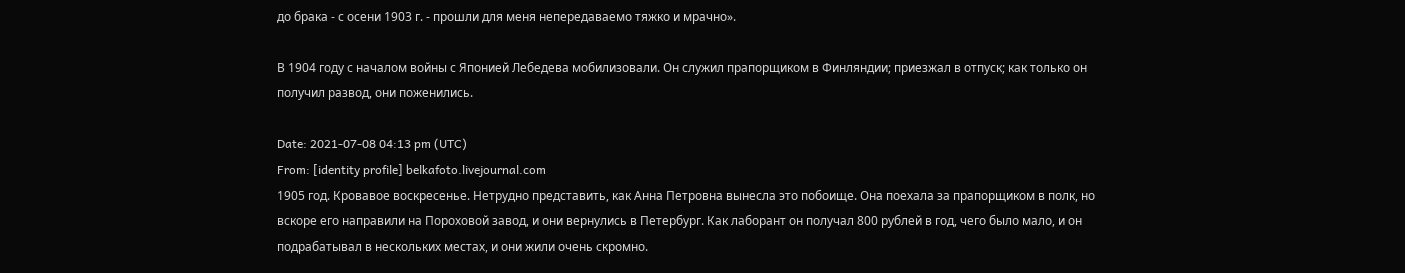до брака - с осени 1903 г. - прошли для меня непередаваемо тяжко и мрачно».

В 1904 году с началом войны с Японией Лебедева мобилизовали. Он служил прапорщиком в Финляндии; приезжал в отпуск; как только он получил развод, они поженились.

Date: 2021-07-08 04:13 pm (UTC)
From: [identity profile] belkafoto.livejournal.com
1905 год. Кровавое воскресенье. Нетрудно представить, как Анна Петровна вынесла это побоище. Она поехала за прапорщиком в полк, но вскоре его направили на Пороховой завод, и они вернулись в Петербург. Как лаборант он получал 800 рублей в год, чего было мало, и он подрабатывал в нескольких местах, и они жили очень скромно.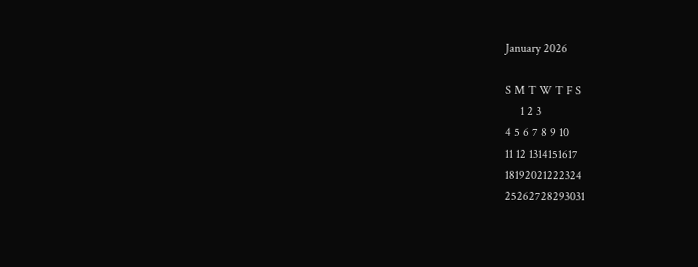January 2026

S M T W T F S
     1 2 3
4 5 6 7 8 9 10
11 12 1314151617
18192021222324
25262728293031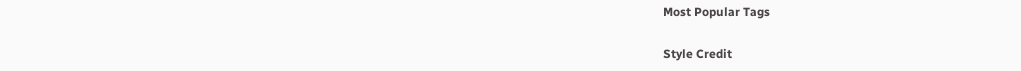Most Popular Tags

Style Credit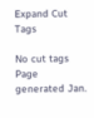Expand Cut Tags

No cut tags
Page generated Jan.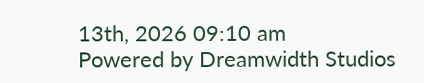13th, 2026 09:10 am
Powered by Dreamwidth Studios